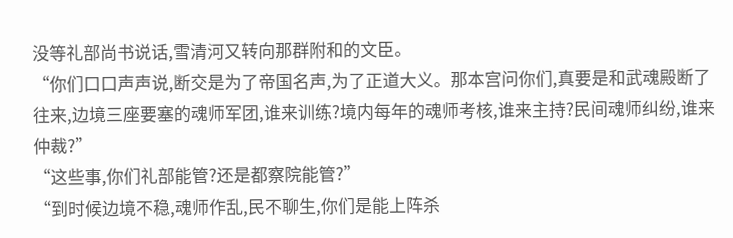没等礼部尚书说话,雪清河又转向那群附和的文臣。
“你们口口声声说,断交是为了帝国名声,为了正道大义。那本宫问你们,真要是和武魂殿断了往来,边境三座要塞的魂师军团,谁来训练?境内每年的魂师考核,谁来主持?民间魂师纠纷,谁来仲裁?”
“这些事,你们礼部能管?还是都察院能管?”
“到时候边境不稳,魂师作乱,民不聊生,你们是能上阵杀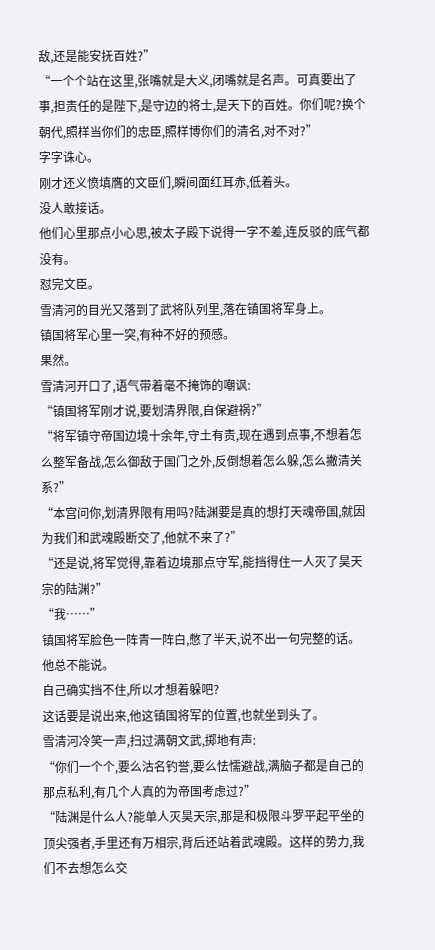敌,还是能安抚百姓?”
“一个个站在这里,张嘴就是大义,闭嘴就是名声。可真要出了事,担责任的是陛下,是守边的将士,是天下的百姓。你们呢?换个朝代,照样当你们的忠臣,照样博你们的清名,对不对?”
字字诛心。
刚才还义愤填膺的文臣们,瞬间面红耳赤,低着头。
没人敢接话。
他们心里那点小心思,被太子殿下说得一字不差,连反驳的底气都没有。
怼完文臣。
雪清河的目光又落到了武将队列里,落在镇国将军身上。
镇国将军心里一突,有种不好的预感。
果然。
雪清河开口了,语气带着毫不掩饰的嘲讽:
“镇国将军刚才说,要划清界限,自保避祸?”
“将军镇守帝国边境十余年,守土有责,现在遇到点事,不想着怎么整军备战,怎么御敌于国门之外,反倒想着怎么躲,怎么撇清关系?”
“本宫问你,划清界限有用吗?陆渊要是真的想打天魂帝国,就因为我们和武魂殿断交了,他就不来了?”
“还是说,将军觉得,靠着边境那点守军,能挡得住一人灭了昊天宗的陆渊?”
“我……”
镇国将军脸色一阵青一阵白,憋了半天,说不出一句完整的话。
他总不能说。
自己确实挡不住,所以才想着躲吧?
这话要是说出来,他这镇国将军的位置,也就坐到头了。
雪清河冷笑一声,扫过满朝文武,掷地有声:
“你们一个个,要么沽名钓誉,要么怯懦避战,满脑子都是自己的那点私利,有几个人真的为帝国考虑过?”
“陆渊是什么人?能单人灭昊天宗,那是和极限斗罗平起平坐的顶尖强者,手里还有万相宗,背后还站着武魂殿。这样的势力,我们不去想怎么交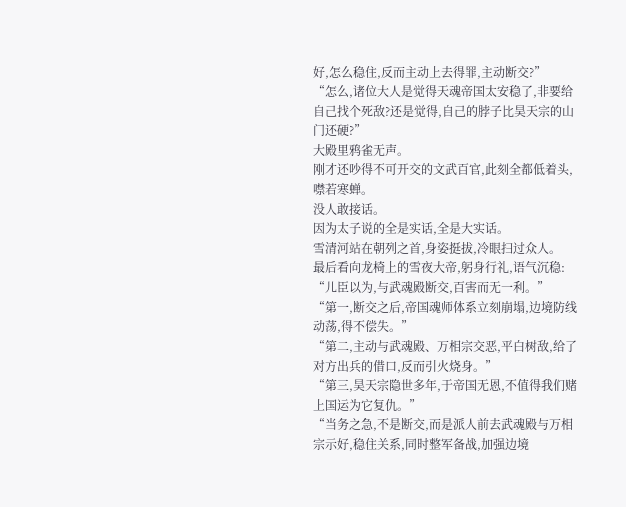好,怎么稳住,反而主动上去得罪,主动断交?”
“怎么,诸位大人是觉得天魂帝国太安稳了,非要给自己找个死敌?还是觉得,自己的脖子比昊天宗的山门还硬?”
大殿里鸦雀无声。
刚才还吵得不可开交的文武百官,此刻全都低着头,噤若寒蝉。
没人敢接话。
因为太子说的全是实话,全是大实话。
雪清河站在朝列之首,身姿挺拔,冷眼扫过众人。
最后看向龙椅上的雪夜大帝,躬身行礼,语气沉稳:
“儿臣以为,与武魂殿断交,百害而无一利。”
“第一,断交之后,帝国魂师体系立刻崩塌,边境防线动荡,得不偿失。”
“第二,主动与武魂殿、万相宗交恶,平白树敌,给了对方出兵的借口,反而引火烧身。”
“第三,昊天宗隐世多年,于帝国无恩,不值得我们赌上国运为它复仇。”
“当务之急,不是断交,而是派人前去武魂殿与万相宗示好,稳住关系,同时整军备战,加强边境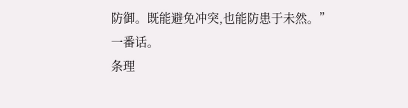防御。既能避免冲突,也能防患于未然。”
一番话。
条理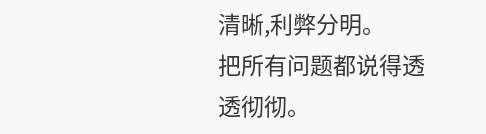清晰,利弊分明。
把所有问题都说得透透彻彻。